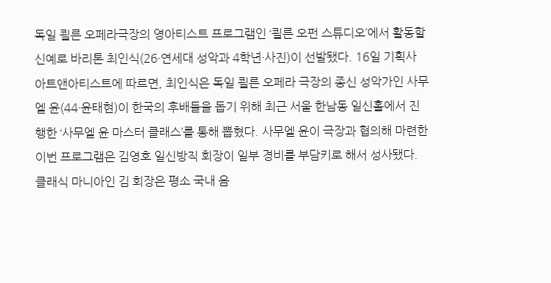독일 쾰른 오페라극장의 영아티스트 프로그램인 ‘쾰른 오펀 스튜디오’에서 활동할 신예로 바리톤 최인식(26·연세대 성악과 4학년·사진)이 선발됐다. 16일 기획사 아트앤아티스트에 따르면, 최인식은 독일 쾰른 오페라 극장의 종신 성악가인 사무엘 윤(44·윤태현)이 한국의 후배들을 돕기 위해 최근 서울 한남동 일신홀에서 진행한 ‘사무엘 윤 마스터 클래스’를 통해 뽑혔다. 사무엘 윤이 극장과 협의해 마련한 이번 프로그램은 김영호 일신방직 회장이 일부 경비를 부담키로 해서 성사됐다. 클래식 마니아인 김 회장은 평소 국내 음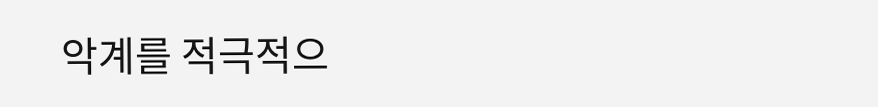악계를 적극적으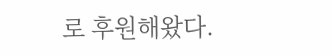로 후원해왔다.